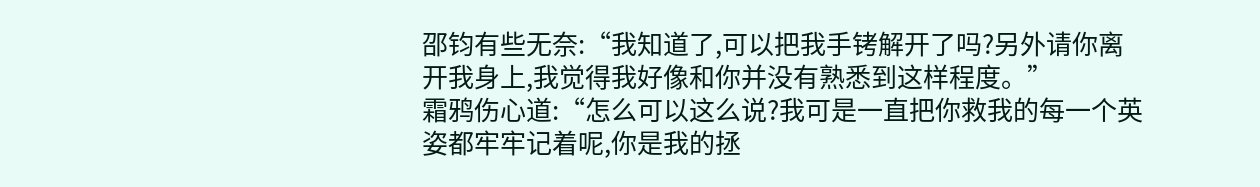邵钧有些无奈:“我知道了,可以把我手铐解开了吗?另外请你离开我身上,我觉得我好像和你并没有熟悉到这样程度。”
霜鸦伤心道:“怎么可以这么说?我可是一直把你救我的每一个英姿都牢牢记着呢,你是我的拯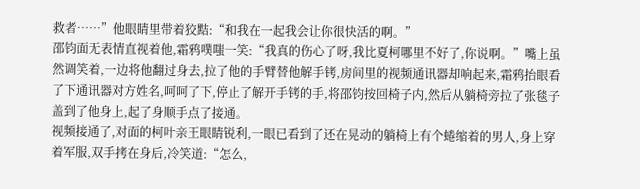救者……”他眼睛里带着狡黠:“和我在一起我会让你很快活的啊。”
邵钧面无表情直视着他,霜鸦噗嗤一笑:“我真的伤心了呀,我比夏柯哪里不好了,你说啊。”嘴上虽然调笑着,一边将他翻过身去,拉了他的手臂替他解手铐,房间里的视频通讯器却响起来,霜鸦抬眼看了下通讯器对方姓名,呵呵了下,停止了解开手铐的手,将邵钧按回椅子内,然后从躺椅旁拉了张毯子盖到了他身上,起了身顺手点了接通。
视频接通了,对面的柯叶亲王眼睛锐利,一眼已看到了还在晃动的躺椅上有个蜷缩着的男人,身上穿着军服,双手拷在身后,冷笑道:“怎么,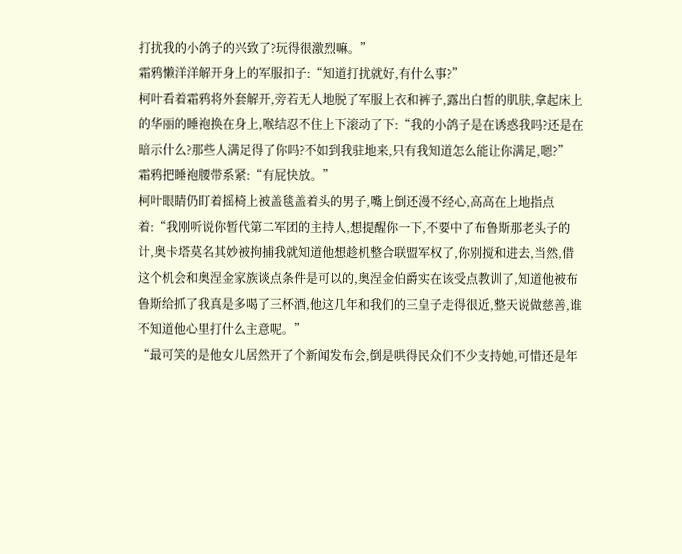打扰我的小鸽子的兴致了?玩得很激烈嘛。”
霜鸦懒洋洋解开身上的军服扣子:“知道打扰就好,有什么事?”
柯叶看着霜鸦将外套解开,旁若无人地脱了军服上衣和裤子,露出白皙的肌肤,拿起床上的华丽的睡袍换在身上,喉结忍不住上下滚动了下:“我的小鸽子是在诱惑我吗?还是在暗示什么?那些人满足得了你吗?不如到我驻地来,只有我知道怎么能让你满足,嗯?”
霜鸦把睡袍腰带系紧:“有屁快放。”
柯叶眼睛仍盯着摇椅上被盖毯盖着头的男子,嘴上倒还漫不经心,高高在上地指点着:“我刚听说你暂代第二军团的主持人,想提醒你一下,不要中了布鲁斯那老头子的计,奥卡塔莫名其妙被拘捕我就知道他想趁机整合联盟军权了,你别搅和进去,当然,借这个机会和奥涅金家族谈点条件是可以的,奥涅金伯爵实在该受点教训了,知道他被布鲁斯给抓了我真是多喝了三杯酒,他这几年和我们的三皇子走得很近,整天说做慈善,谁不知道他心里打什么主意呢。”
“最可笑的是他女儿居然开了个新闻发布会,倒是哄得民众们不少支持她,可惜还是年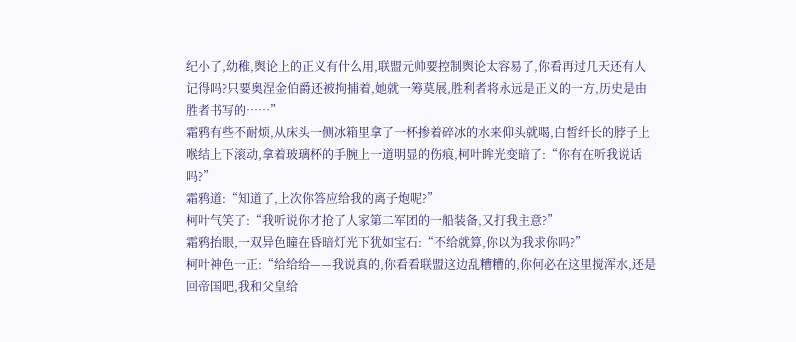纪小了,幼稚,舆论上的正义有什么用,联盟元帅要控制舆论太容易了,你看再过几天还有人记得吗?只要奥涅金伯爵还被拘捕着,她就一筹莫展,胜利者将永远是正义的一方,历史是由胜者书写的……”
霜鸦有些不耐烦,从床头一侧冰箱里拿了一杯掺着碎冰的水来仰头就喝,白皙纤长的脖子上喉结上下滚动,拿着玻璃杯的手腕上一道明显的伤痕,柯叶眸光变暗了:“你有在听我说话吗?”
霜鸦道:“知道了,上次你答应给我的离子炮呢?”
柯叶气笑了:“我听说你才抢了人家第二军团的一船装备,又打我主意?”
霜鸦抬眼,一双异色瞳在昏暗灯光下犹如宝石:“不给就算,你以为我求你吗?”
柯叶神色一正:“给给给——我说真的,你看看联盟这边乱糟糟的,你何必在这里搅浑水,还是回帝国吧,我和父皇给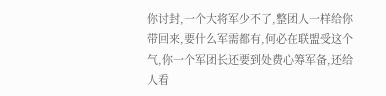你讨封,一个大将军少不了,整团人一样给你带回来,要什么军需都有,何必在联盟受这个气,你一个军团长还要到处费心筹军备,还给人看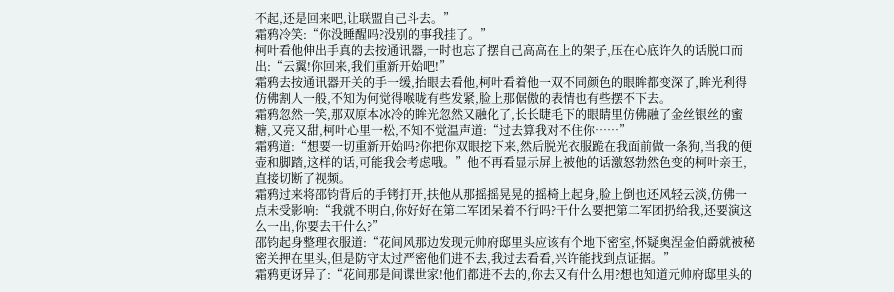不起,还是回来吧,让联盟自己斗去。”
霜鸦冷笑:“你没睡醒吗?没别的事我挂了。”
柯叶看他伸出手真的去按通讯器,一时也忘了摆自己高高在上的架子,压在心底许久的话脱口而出:“云翼!你回来,我们重新开始吧!”
霜鸦去按通讯器开关的手一缓,抬眼去看他,柯叶看着他一双不同颜色的眼眸都变深了,眸光利得仿佛割人一般,不知为何觉得喉咙有些发紧,脸上那倨傲的表情也有些摆不下去。
霜鸦忽然一笑,那双原本冰冷的眸光忽然又融化了,长长睫毛下的眼睛里仿佛融了金丝银丝的蜜糖,又亮又甜,柯叶心里一松,不知不觉温声道:“过去算我对不住你……”
霜鸦道:“想要一切重新开始吗?你把你双眼挖下来,然后脱光衣服跪在我面前做一条狗,当我的便壶和脚踏,这样的话,可能我会考虑哦。”他不再看显示屏上被他的话激怒勃然色变的柯叶亲王,直接切断了视频。
霜鸦过来将邵钧背后的手铐打开,扶他从那摇摇晃晃的摇椅上起身,脸上倒也还风轻云淡,仿佛一点未受影响:“我就不明白,你好好在第二军团呆着不行吗?干什么要把第二军团扔给我,还要演这么一出,你要去干什么?”
邵钧起身整理衣服道:“花间风那边发现元帅府邸里头应该有个地下密室,怀疑奥涅金伯爵就被秘密关押在里头,但是防守太过严密他们进不去,我过去看看,兴许能找到点证据。”
霜鸦更讶异了:“花间那是间谍世家!他们都进不去的,你去又有什么用?想也知道元帅府邸里头的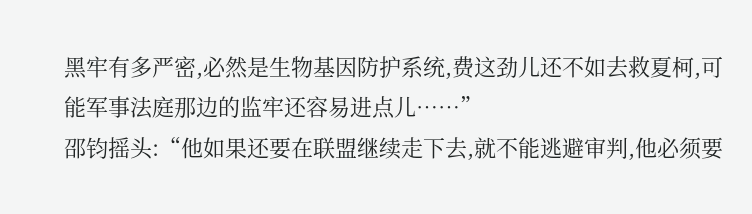黑牢有多严密,必然是生物基因防护系统,费这劲儿还不如去救夏柯,可能军事法庭那边的监牢还容易进点儿……”
邵钧摇头:“他如果还要在联盟继续走下去,就不能逃避审判,他必须要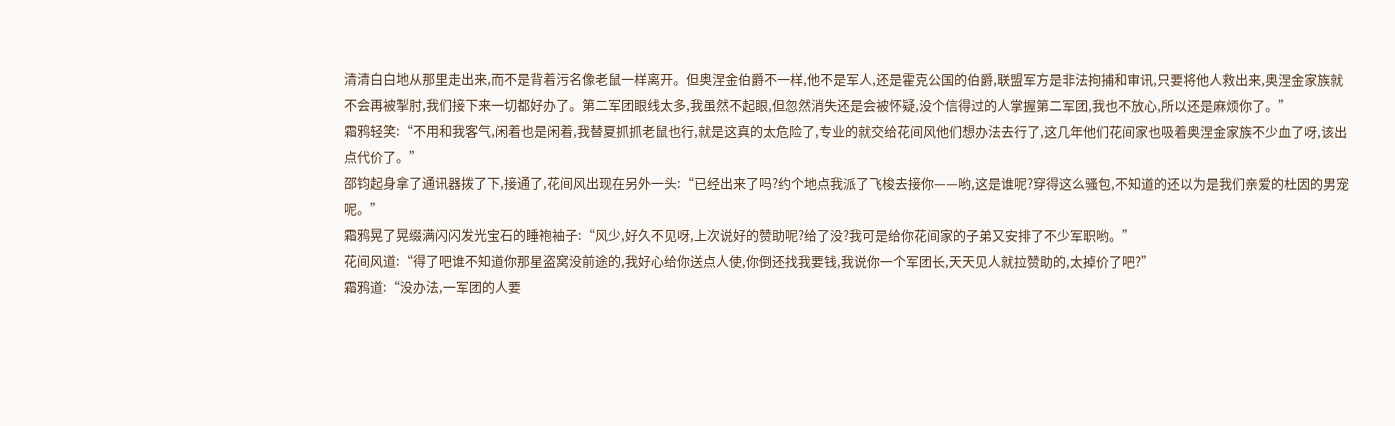清清白白地从那里走出来,而不是背着污名像老鼠一样离开。但奥涅金伯爵不一样,他不是军人,还是霍克公国的伯爵,联盟军方是非法拘捕和审讯,只要将他人救出来,奥涅金家族就不会再被掣肘,我们接下来一切都好办了。第二军团眼线太多,我虽然不起眼,但忽然消失还是会被怀疑,没个信得过的人掌握第二军团,我也不放心,所以还是麻烦你了。”
霜鸦轻笑:“不用和我客气,闲着也是闲着,我替夏抓抓老鼠也行,就是这真的太危险了,专业的就交给花间风他们想办法去行了,这几年他们花间家也吸着奥涅金家族不少血了呀,该出点代价了。”
邵钧起身拿了通讯器拨了下,接通了,花间风出现在另外一头:“已经出来了吗?约个地点我派了飞梭去接你——哟,这是谁呢?穿得这么骚包,不知道的还以为是我们亲爱的杜因的男宠呢。”
霜鸦晃了晃缀满闪闪发光宝石的睡袍袖子:“风少,好久不见呀,上次说好的赞助呢?给了没?我可是给你花间家的子弟又安排了不少军职哟。”
花间风道:“得了吧谁不知道你那星盗窝没前途的,我好心给你送点人使,你倒还找我要钱,我说你一个军团长,天天见人就拉赞助的,太掉价了吧?”
霜鸦道:“没办法,一军团的人要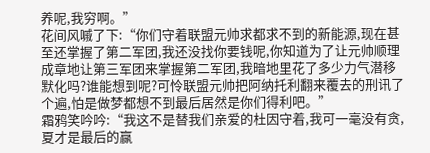养呢,我穷啊。”
花间风嘁了下:“你们守着联盟元帅求都求不到的新能源,现在甚至还掌握了第二军团,我还没找你要钱呢,你知道为了让元帅顺理成章地让第三军团来掌握第二军团,我暗地里花了多少力气潜移默化吗?谁能想到呢?可怜联盟元帅把阿纳托利翻来覆去的刑讯了个遍,怕是做梦都想不到最后居然是你们得利吧。”
霜鸦笑吟吟:“我这不是替我们亲爱的杜因守着,我可一毫没有贪,夏才是最后的赢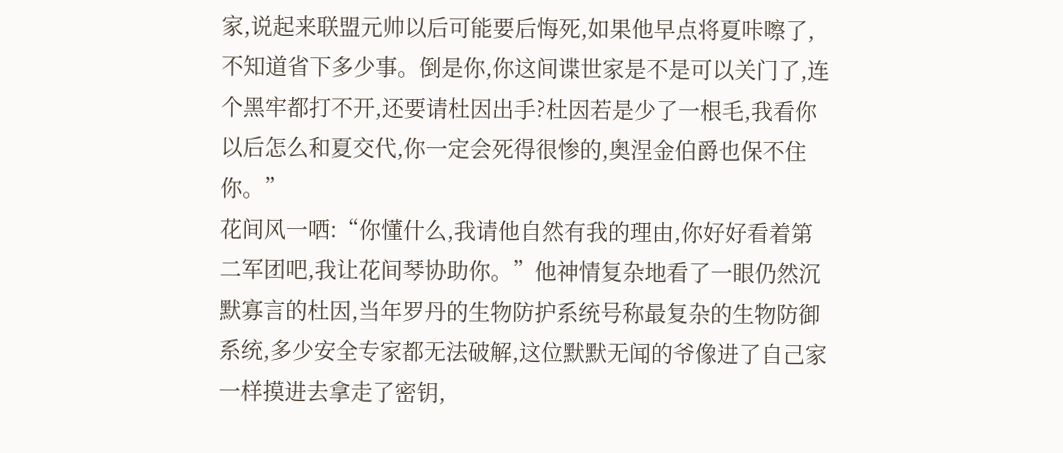家,说起来联盟元帅以后可能要后悔死,如果他早点将夏咔嚓了,不知道省下多少事。倒是你,你这间谍世家是不是可以关门了,连个黑牢都打不开,还要请杜因出手?杜因若是少了一根毛,我看你以后怎么和夏交代,你一定会死得很惨的,奥涅金伯爵也保不住你。”
花间风一哂:“你懂什么,我请他自然有我的理由,你好好看着第二军团吧,我让花间琴协助你。”他神情复杂地看了一眼仍然沉默寡言的杜因,当年罗丹的生物防护系统号称最复杂的生物防御系统,多少安全专家都无法破解,这位默默无闻的爷像进了自己家一样摸进去拿走了密钥,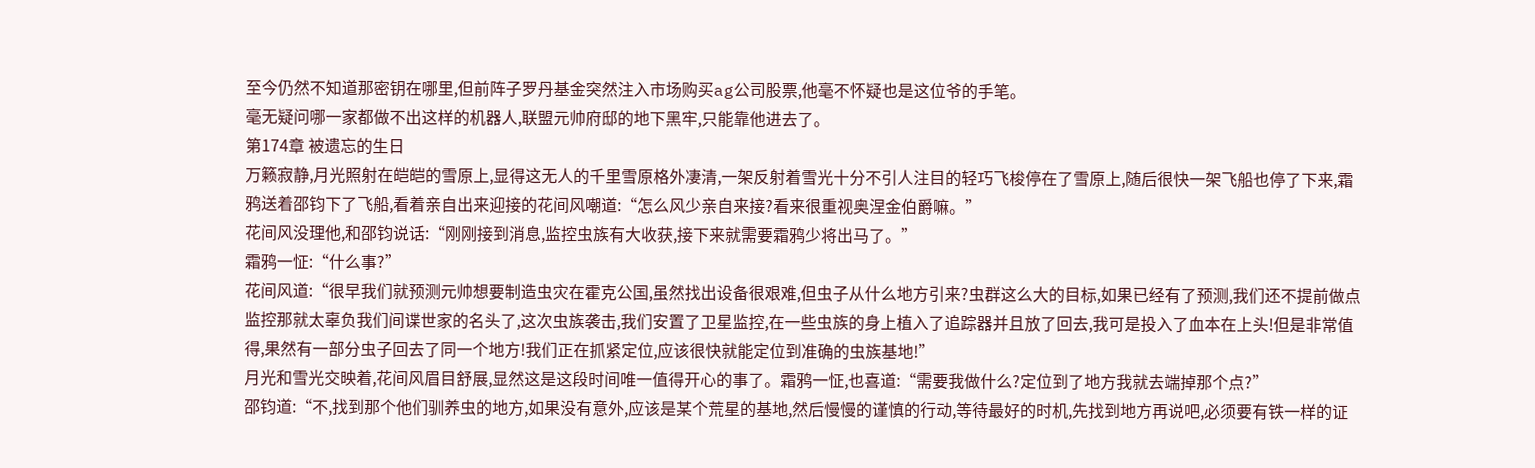至今仍然不知道那密钥在哪里,但前阵子罗丹基金突然注入市场购买ag公司股票,他毫不怀疑也是这位爷的手笔。
毫无疑问哪一家都做不出这样的机器人,联盟元帅府邸的地下黑牢,只能靠他进去了。
第174章 被遗忘的生日
万籁寂静,月光照射在皑皑的雪原上,显得这无人的千里雪原格外凄清,一架反射着雪光十分不引人注目的轻巧飞梭停在了雪原上,随后很快一架飞船也停了下来,霜鸦送着邵钧下了飞船,看着亲自出来迎接的花间风嘲道:“怎么风少亲自来接?看来很重视奥涅金伯爵嘛。”
花间风没理他,和邵钧说话:“刚刚接到消息,监控虫族有大收获,接下来就需要霜鸦少将出马了。”
霜鸦一怔:“什么事?”
花间风道:“很早我们就预测元帅想要制造虫灾在霍克公国,虽然找出设备很艰难,但虫子从什么地方引来?虫群这么大的目标,如果已经有了预测,我们还不提前做点监控那就太辜负我们间谍世家的名头了,这次虫族袭击,我们安置了卫星监控,在一些虫族的身上植入了追踪器并且放了回去,我可是投入了血本在上头!但是非常值得,果然有一部分虫子回去了同一个地方!我们正在抓紧定位,应该很快就能定位到准确的虫族基地!”
月光和雪光交映着,花间风眉目舒展,显然这是这段时间唯一值得开心的事了。霜鸦一怔,也喜道:“需要我做什么?定位到了地方我就去端掉那个点?”
邵钧道:“不,找到那个他们驯养虫的地方,如果没有意外,应该是某个荒星的基地,然后慢慢的谨慎的行动,等待最好的时机,先找到地方再说吧,必须要有铁一样的证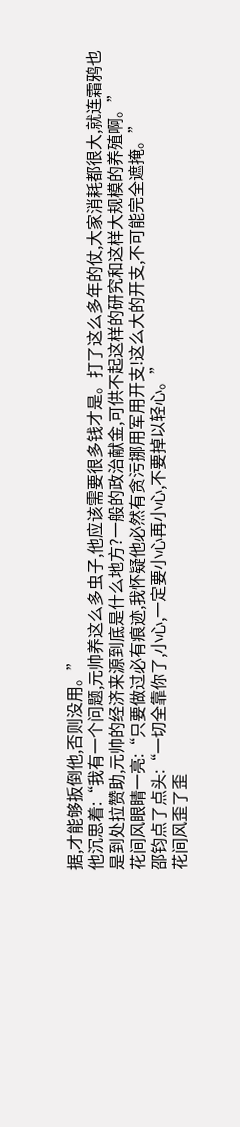据,才能够扳倒他,否则没用。”
他沉思着:“我有一个问题,元帅养这么多虫子,他应该需要很多钱才是。打了这么多年的仗,大家消耗都很大,就连霜鸦也是到处拉赞助,元帅的经济来源到底是什么地方?一般的政治献金,可供不起这样的研究和这样大规模的养殖啊。”
花间风眼睛一亮:“只要做过必有痕迹,我怀疑他必然有贪污挪用军用开支!这么大的开支,不可能完全遮掩。”
邵钧点了点头:“一切全靠你了,小心,一定要小心再小心,不要掉以轻心。”
花间风歪了歪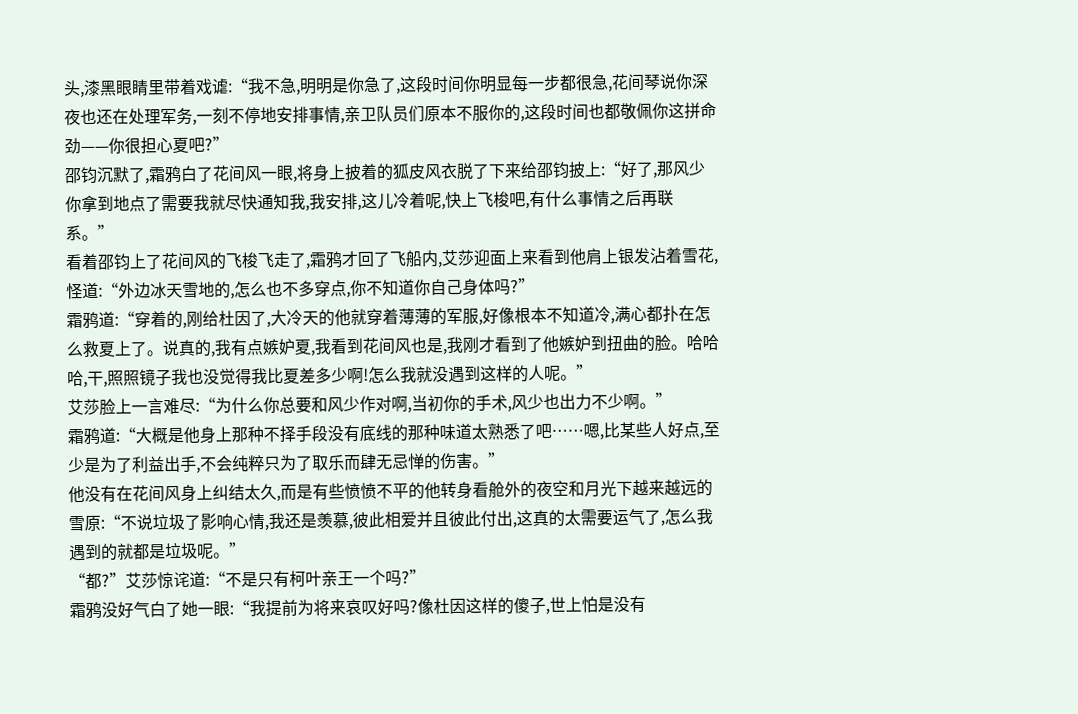头,漆黑眼睛里带着戏谑:“我不急,明明是你急了,这段时间你明显每一步都很急,花间琴说你深夜也还在处理军务,一刻不停地安排事情,亲卫队员们原本不服你的,这段时间也都敬佩你这拼命劲——你很担心夏吧?”
邵钧沉默了,霜鸦白了花间风一眼,将身上披着的狐皮风衣脱了下来给邵钧披上:“好了,那风少你拿到地点了需要我就尽快通知我,我安排,这儿冷着呢,快上飞梭吧,有什么事情之后再联系。”
看着邵钧上了花间风的飞梭飞走了,霜鸦才回了飞船内,艾莎迎面上来看到他肩上银发沾着雪花,怪道:“外边冰天雪地的,怎么也不多穿点,你不知道你自己身体吗?”
霜鸦道:“穿着的,刚给杜因了,大冷天的他就穿着薄薄的军服,好像根本不知道冷,满心都扑在怎么救夏上了。说真的,我有点嫉妒夏,我看到花间风也是,我刚才看到了他嫉妒到扭曲的脸。哈哈哈,干,照照镜子我也没觉得我比夏差多少啊!怎么我就没遇到这样的人呢。”
艾莎脸上一言难尽:“为什么你总要和风少作对啊,当初你的手术,风少也出力不少啊。”
霜鸦道:“大概是他身上那种不择手段没有底线的那种味道太熟悉了吧……嗯,比某些人好点,至少是为了利益出手,不会纯粹只为了取乐而肆无忌惮的伤害。”
他没有在花间风身上纠结太久,而是有些愤愤不平的他转身看舱外的夜空和月光下越来越远的雪原:“不说垃圾了影响心情,我还是羡慕,彼此相爱并且彼此付出,这真的太需要运气了,怎么我遇到的就都是垃圾呢。”
“都?”艾莎惊诧道:“不是只有柯叶亲王一个吗?”
霜鸦没好气白了她一眼:“我提前为将来哀叹好吗?像杜因这样的傻子,世上怕是没有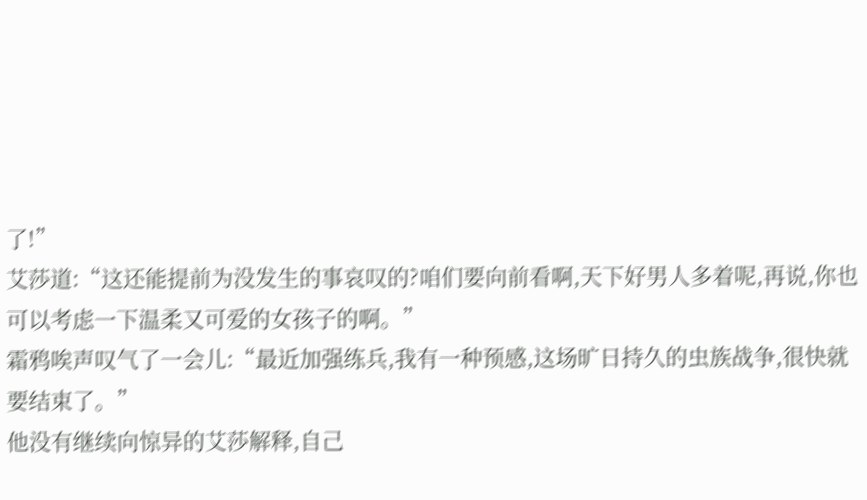了!”
艾莎道:“这还能提前为没发生的事哀叹的?咱们要向前看啊,天下好男人多着呢,再说,你也可以考虑一下温柔又可爱的女孩子的啊。”
霜鸦唉声叹气了一会儿:“最近加强练兵,我有一种预感,这场旷日持久的虫族战争,很快就要结束了。”
他没有继续向惊异的艾莎解释,自己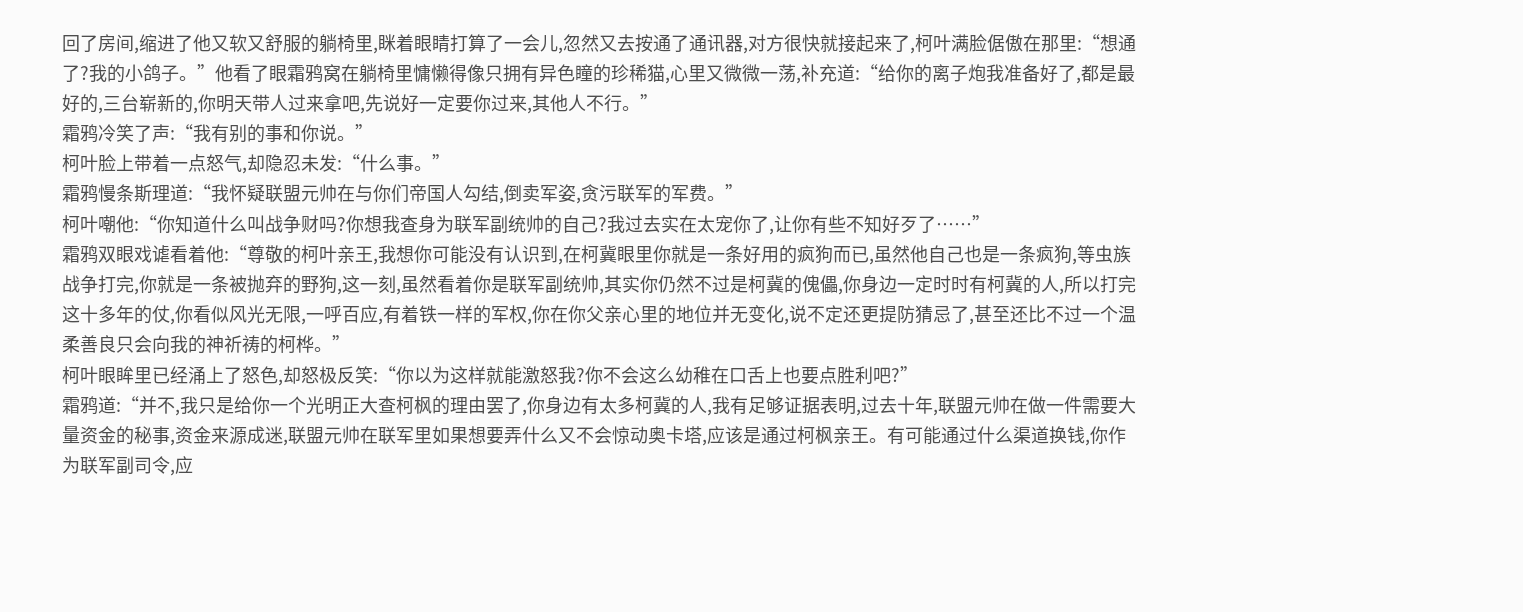回了房间,缩进了他又软又舒服的躺椅里,眯着眼睛打算了一会儿,忽然又去按通了通讯器,对方很快就接起来了,柯叶满脸倨傲在那里:“想通了?我的小鸽子。”他看了眼霜鸦窝在躺椅里慵懒得像只拥有异色瞳的珍稀猫,心里又微微一荡,补充道:“给你的离子炮我准备好了,都是最好的,三台崭新的,你明天带人过来拿吧,先说好一定要你过来,其他人不行。”
霜鸦冷笑了声:“我有别的事和你说。”
柯叶脸上带着一点怒气,却隐忍未发:“什么事。”
霜鸦慢条斯理道:“我怀疑联盟元帅在与你们帝国人勾结,倒卖军姿,贪污联军的军费。”
柯叶嘲他:“你知道什么叫战争财吗?你想我查身为联军副统帅的自己?我过去实在太宠你了,让你有些不知好歹了……”
霜鸦双眼戏谑看着他:“尊敬的柯叶亲王,我想你可能没有认识到,在柯冀眼里你就是一条好用的疯狗而已,虽然他自己也是一条疯狗,等虫族战争打完,你就是一条被抛弃的野狗,这一刻,虽然看着你是联军副统帅,其实你仍然不过是柯冀的傀儡,你身边一定时时有柯冀的人,所以打完这十多年的仗,你看似风光无限,一呼百应,有着铁一样的军权,你在你父亲心里的地位并无变化,说不定还更提防猜忌了,甚至还比不过一个温柔善良只会向我的神祈祷的柯桦。”
柯叶眼眸里已经涌上了怒色,却怒极反笑:“你以为这样就能激怒我?你不会这么幼稚在口舌上也要点胜利吧?”
霜鸦道:“并不,我只是给你一个光明正大查柯枫的理由罢了,你身边有太多柯冀的人,我有足够证据表明,过去十年,联盟元帅在做一件需要大量资金的秘事,资金来源成迷,联盟元帅在联军里如果想要弄什么又不会惊动奥卡塔,应该是通过柯枫亲王。有可能通过什么渠道换钱,你作为联军副司令,应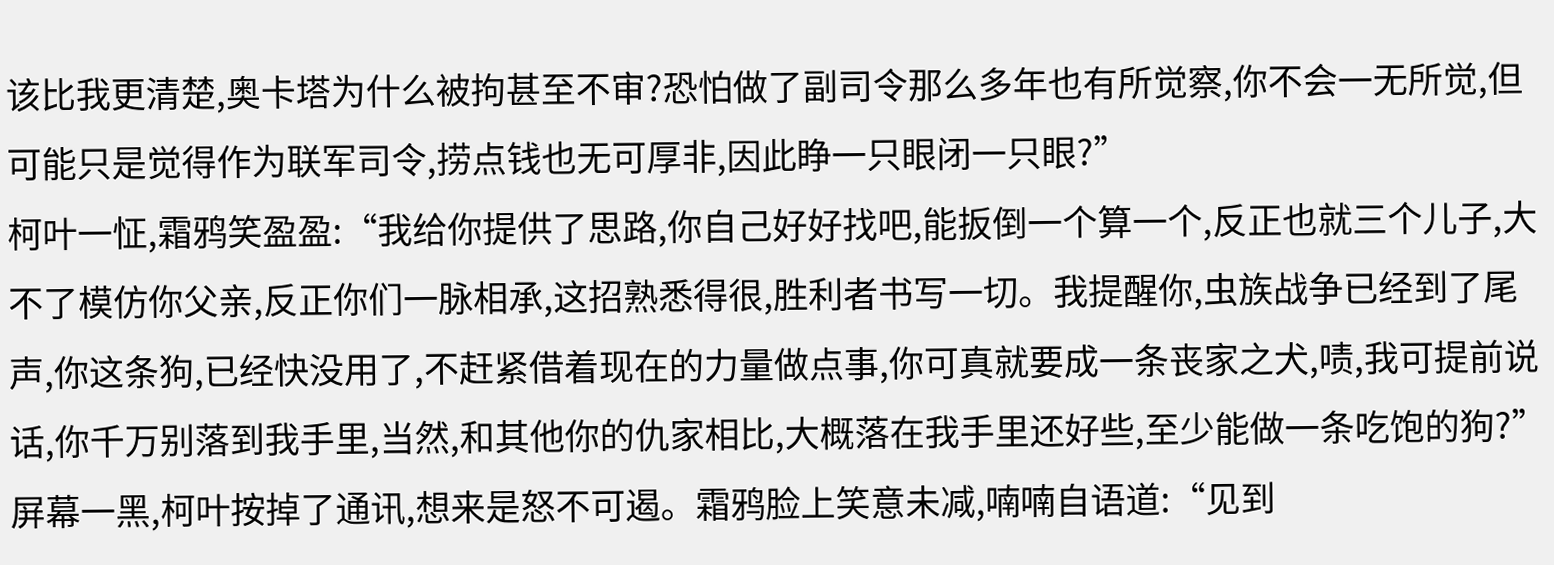该比我更清楚,奥卡塔为什么被拘甚至不审?恐怕做了副司令那么多年也有所觉察,你不会一无所觉,但可能只是觉得作为联军司令,捞点钱也无可厚非,因此睁一只眼闭一只眼?”
柯叶一怔,霜鸦笑盈盈:“我给你提供了思路,你自己好好找吧,能扳倒一个算一个,反正也就三个儿子,大不了模仿你父亲,反正你们一脉相承,这招熟悉得很,胜利者书写一切。我提醒你,虫族战争已经到了尾声,你这条狗,已经快没用了,不赶紧借着现在的力量做点事,你可真就要成一条丧家之犬,啧,我可提前说话,你千万别落到我手里,当然,和其他你的仇家相比,大概落在我手里还好些,至少能做一条吃饱的狗?”
屏幕一黑,柯叶按掉了通讯,想来是怒不可遏。霜鸦脸上笑意未减,喃喃自语道:“见到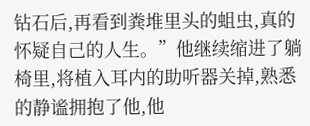钻石后,再看到粪堆里头的蛆虫,真的怀疑自己的人生。”他继续缩进了躺椅里,将植入耳内的助听器关掉,熟悉的静谧拥抱了他,他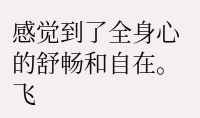感觉到了全身心的舒畅和自在。
飞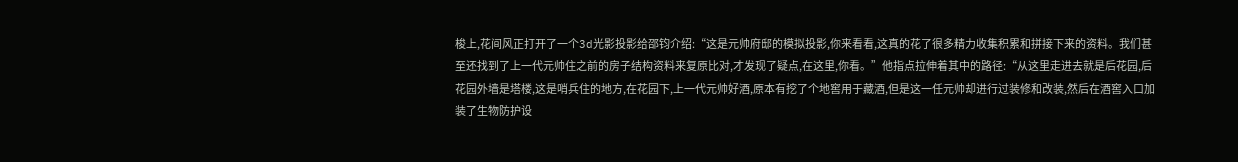梭上,花间风正打开了一个3d光影投影给邵钧介绍:“这是元帅府邸的模拟投影,你来看看,这真的花了很多精力收集积累和拼接下来的资料。我们甚至还找到了上一代元帅住之前的房子结构资料来复原比对,才发现了疑点,在这里,你看。”他指点拉伸着其中的路径:“从这里走进去就是后花园,后花园外墙是塔楼,这是哨兵住的地方,在花园下,上一代元帅好酒,原本有挖了个地窖用于藏酒,但是这一任元帅却进行过装修和改装,然后在酒窖入口加装了生物防护设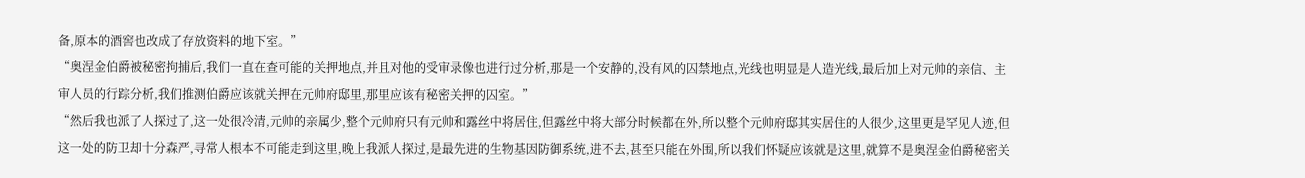备,原本的酒窖也改成了存放资料的地下室。”
“奥涅金伯爵被秘密拘捕后,我们一直在查可能的关押地点,并且对他的受审录像也进行过分析,那是一个安静的,没有风的囚禁地点,光线也明显是人造光线,最后加上对元帅的亲信、主审人员的行踪分析,我们推测伯爵应该就关押在元帅府邸里,那里应该有秘密关押的囚室。”
“然后我也派了人探过了,这一处很冷清,元帅的亲属少,整个元帅府只有元帅和露丝中将居住,但露丝中将大部分时候都在外,所以整个元帅府邸其实居住的人很少,这里更是罕见人迹,但这一处的防卫却十分森严,寻常人根本不可能走到这里,晚上我派人探过,是最先进的生物基因防御系统,进不去,甚至只能在外围,所以我们怀疑应该就是这里,就算不是奥涅金伯爵秘密关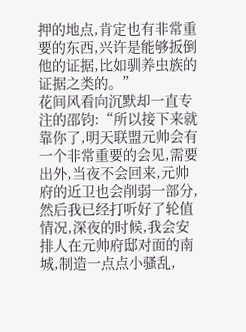押的地点,肯定也有非常重要的东西,兴许是能够扳倒他的证据,比如驯养虫族的证据之类的。”
花间风看向沉默却一直专注的邵钧:“所以接下来就靠你了,明天联盟元帅会有一个非常重要的会见,需要出外,当夜不会回来,元帅府的近卫也会削弱一部分,然后我已经打听好了轮值情况,深夜的时候,我会安排人在元帅府邸对面的南城,制造一点点小骚乱,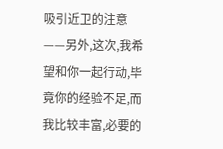吸引近卫的注意——另外,这次,我希望和你一起行动,毕竟你的经验不足,而我比较丰富,必要的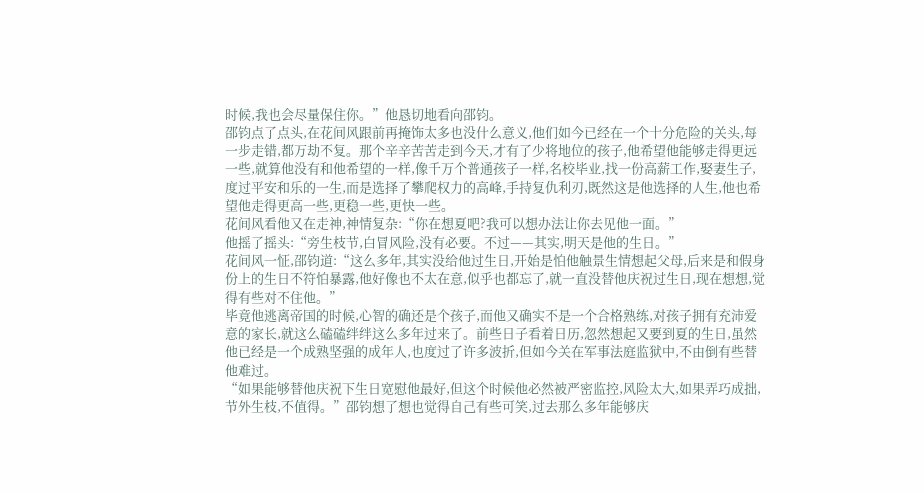时候,我也会尽量保住你。”他恳切地看向邵钧。
邵钧点了点头,在花间风跟前再掩饰太多也没什么意义,他们如今已经在一个十分危险的关头,每一步走错,都万劫不复。那个辛辛苦苦走到今天,才有了少将地位的孩子,他希望他能够走得更远一些,就算他没有和他希望的一样,像千万个普通孩子一样,名校毕业,找一份高薪工作,娶妻生子,度过平安和乐的一生,而是选择了攀爬权力的高峰,手持复仇利刃,既然这是他选择的人生,他也希望他走得更高一些,更稳一些,更快一些。
花间风看他又在走神,神情复杂:“你在想夏吧?我可以想办法让你去见他一面。”
他摇了摇头:“旁生枝节,白冒风险,没有必要。不过——其实,明天是他的生日。”
花间风一怔,邵钧道:“这么多年,其实没给他过生日,开始是怕他触景生情想起父母,后来是和假身份上的生日不符怕暴露,他好像也不太在意,似乎也都忘了,就一直没替他庆祝过生日,现在想想,觉得有些对不住他。”
毕竟他逃离帝国的时候,心智的确还是个孩子,而他又确实不是一个合格熟练,对孩子拥有充沛爱意的家长,就这么磕磕绊绊这么多年过来了。前些日子看着日历,忽然想起又要到夏的生日,虽然他已经是一个成熟坚强的成年人,也度过了许多波折,但如今关在军事法庭监狱中,不由倒有些替他难过。
“如果能够替他庆祝下生日宽慰他最好,但这个时候他必然被严密监控,风险太大,如果弄巧成拙,节外生枝,不值得。”邵钧想了想也觉得自己有些可笑,过去那么多年能够庆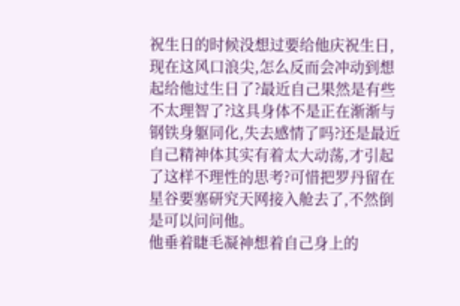祝生日的时候没想过要给他庆祝生日,现在这风口浪尖,怎么反而会冲动到想起给他过生日了?最近自己果然是有些不太理智了?这具身体不是正在渐渐与钢铁身躯同化,失去感情了吗?还是最近自己精神体其实有着太大动荡,才引起了这样不理性的思考?可惜把罗丹留在星谷要塞研究天网接入舱去了,不然倒是可以问问他。
他垂着睫毛凝神想着自己身上的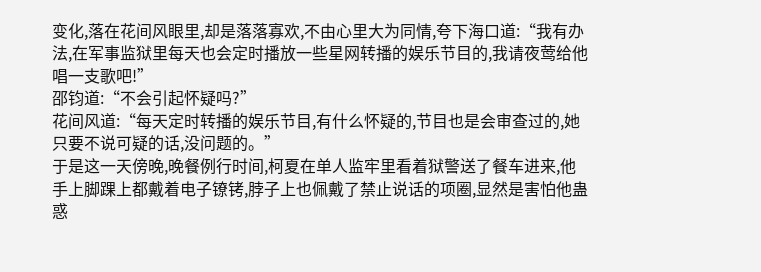变化,落在花间风眼里,却是落落寡欢,不由心里大为同情,夸下海口道:“我有办法,在军事监狱里每天也会定时播放一些星网转播的娱乐节目的,我请夜莺给他唱一支歌吧!”
邵钧道:“不会引起怀疑吗?”
花间风道:“每天定时转播的娱乐节目,有什么怀疑的,节目也是会审查过的,她只要不说可疑的话,没问题的。”
于是这一天傍晚,晚餐例行时间,柯夏在单人监牢里看着狱警送了餐车进来,他手上脚踝上都戴着电子镣铐,脖子上也佩戴了禁止说话的项圈,显然是害怕他蛊惑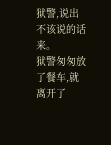狱警,说出不该说的话来。
狱警匆匆放了餐车,就离开了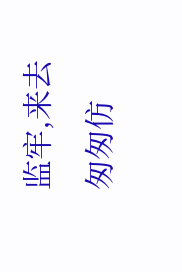监牢,来去匆匆仿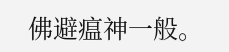佛避瘟神一般。